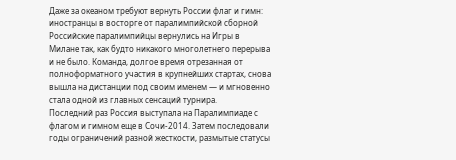Даже за океаном требуют вернуть России флаг и гимн: иностранцы в восторге от паралимпийской сборной
Российские паралимпийцы вернулись на Игры в Милане так, как будто никакого многолетнего перерыва и не было. Команда, долгое время отрезанная от полноформатного участия в крупнейших стартах, снова вышла на дистанции под своим именем — и мгновенно стала одной из главных сенсаций турнира.
Последний раз Россия выступала на Паралимпиаде с флагом и гимном еще в Сочи-2014. Затем последовали годы ограничений разной жесткости, размытые статусы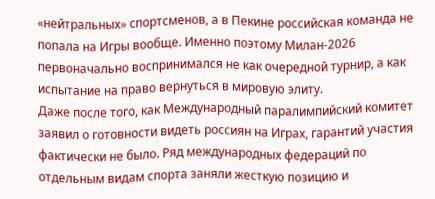«нейтральных» спортсменов, а в Пекине российская команда не попала на Игры вообще. Именно поэтому Милан-2026 первоначально воспринимался не как очередной турнир, а как испытание на право вернуться в мировую элиту.
Даже после того, как Международный паралимпийский комитет заявил о готовности видеть россиян на Играх, гарантий участия фактически не было. Ряд международных федераций по отдельным видам спорта заняли жесткую позицию и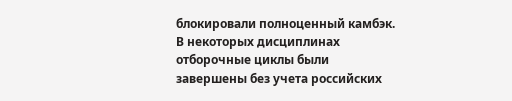блокировали полноценный камбэк. В некоторых дисциплинах отборочные циклы были завершены без учета российских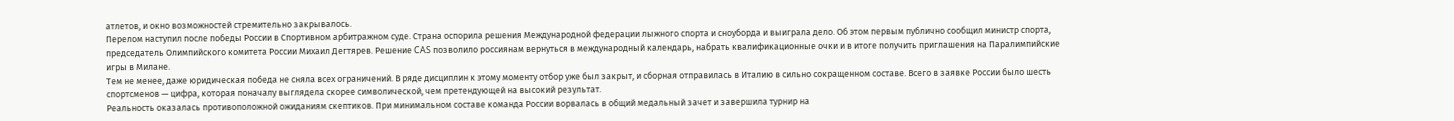атлетов, и окно возможностей стремительно закрывалось.
Перелом наступил после победы России в Спортивном арбитражном суде. Страна оспорила решения Международной федерации лыжного спорта и сноуборда и выиграла дело. Об этом первым публично сообщил министр спорта, председатель Олимпийского комитета России Михаил Дегтярев. Решение CAS позволило россиянам вернуться в международный календарь, набрать квалификационные очки и в итоге получить приглашения на Паралимпийские игры в Милане.
Тем не менее, даже юридическая победа не сняла всех ограничений. В ряде дисциплин к этому моменту отбор уже был закрыт, и сборная отправилась в Италию в сильно сокращенном составе. Всего в заявке России было шесть спортсменов — цифра, которая поначалу выглядела скорее символической, чем претендующей на высокий результат.
Реальность оказалась противоположной ожиданиям скептиков. При минимальном составе команда России ворвалась в общий медальный зачет и завершила турнир на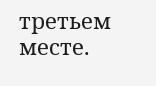третьем месте.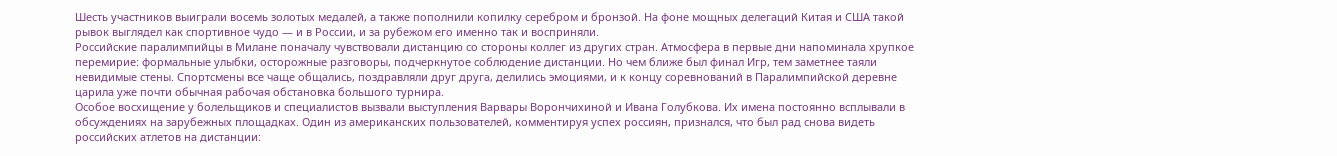Шесть участников выиграли восемь золотых медалей, а также пополнили копилку серебром и бронзой. На фоне мощных делегаций Китая и США такой рывок выглядел как спортивное чудо — и в России, и за рубежом его именно так и восприняли.
Российские паралимпийцы в Милане поначалу чувствовали дистанцию со стороны коллег из других стран. Атмосфера в первые дни напоминала хрупкое перемирие: формальные улыбки, осторожные разговоры, подчеркнутое соблюдение дистанции. Но чем ближе был финал Игр, тем заметнее таяли невидимые стены. Спортсмены все чаще общались, поздравляли друг друга, делились эмоциями, и к концу соревнований в Паралимпийской деревне царила уже почти обычная рабочая обстановка большого турнира.
Особое восхищение у болельщиков и специалистов вызвали выступления Варвары Ворончихиной и Ивана Голубкова. Их имена постоянно всплывали в обсуждениях на зарубежных площадках. Один из американских пользователей, комментируя успех россиян, признался, что был рад снова видеть российских атлетов на дистанции: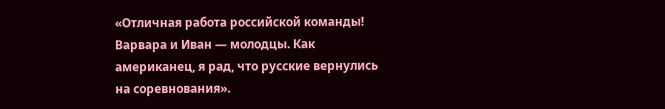«Отличная работа российской команды! Варвара и Иван — молодцы. Как американец, я рад, что русские вернулись на соревнования».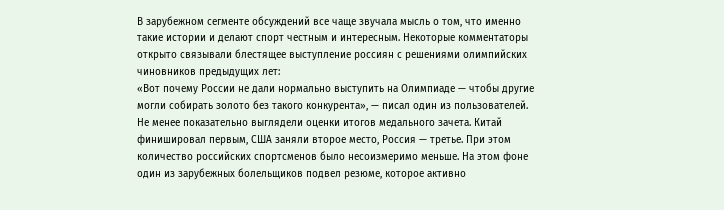В зарубежном сегменте обсуждений все чаще звучала мысль о том, что именно такие истории и делают спорт честным и интересным. Некоторые комментаторы открыто связывали блестящее выступление россиян с решениями олимпийских чиновников предыдущих лет:
«Вот почему России не дали нормально выступить на Олимпиаде — чтобы другие могли собирать золото без такого конкурента», — писал один из пользователей.
Не менее показательно выглядели оценки итогов медального зачета. Китай финишировал первым, США заняли второе место, Россия — третье. При этом количество российских спортсменов было несоизмеримо меньше. На этом фоне один из зарубежных болельщиков подвел резюме, которое активно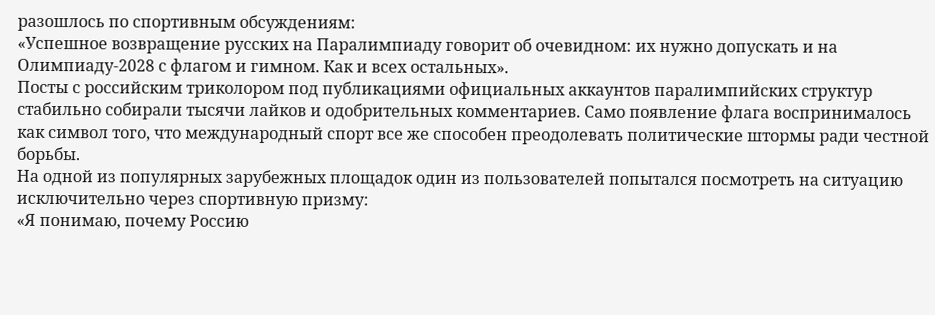разошлось по спортивным обсуждениям:
«Успешное возвращение русских на Паралимпиаду говорит об очевидном: их нужно допускать и на Олимпиаду-2028 с флагом и гимном. Как и всех остальных».
Посты с российским триколором под публикациями официальных аккаунтов паралимпийских структур стабильно собирали тысячи лайков и одобрительных комментариев. Само появление флага воспринималось как символ того, что международный спорт все же способен преодолевать политические штормы ради честной борьбы.
На одной из популярных зарубежных площадок один из пользователей попытался посмотреть на ситуацию исключительно через спортивную призму:
«Я понимаю, почему Россию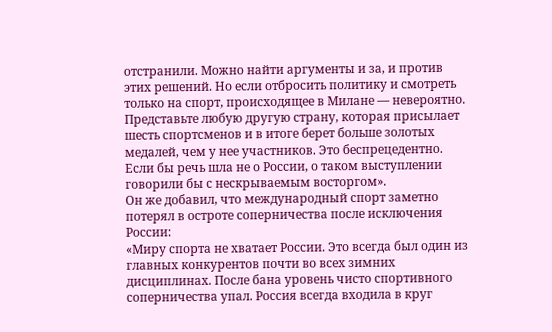отстранили. Можно найти аргументы и за, и против этих решений. Но если отбросить политику и смотреть только на спорт, происходящее в Милане — невероятно. Представьте любую другую страну, которая присылает шесть спортсменов и в итоге берет больше золотых медалей, чем у нее участников. Это беспрецедентно. Если бы речь шла не о России, о таком выступлении говорили бы с нескрываемым восторгом».
Он же добавил, что международный спорт заметно потерял в остроте соперничества после исключения России:
«Миру спорта не хватает России. Это всегда был один из главных конкурентов почти во всех зимних дисциплинах. После бана уровень чисто спортивного соперничества упал. Россия всегда входила в круг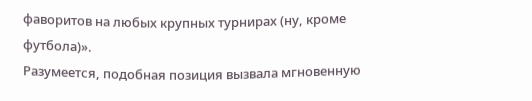фаворитов на любых крупных турнирах (ну, кроме футбола)».
Разумеется, подобная позиция вызвала мгновенную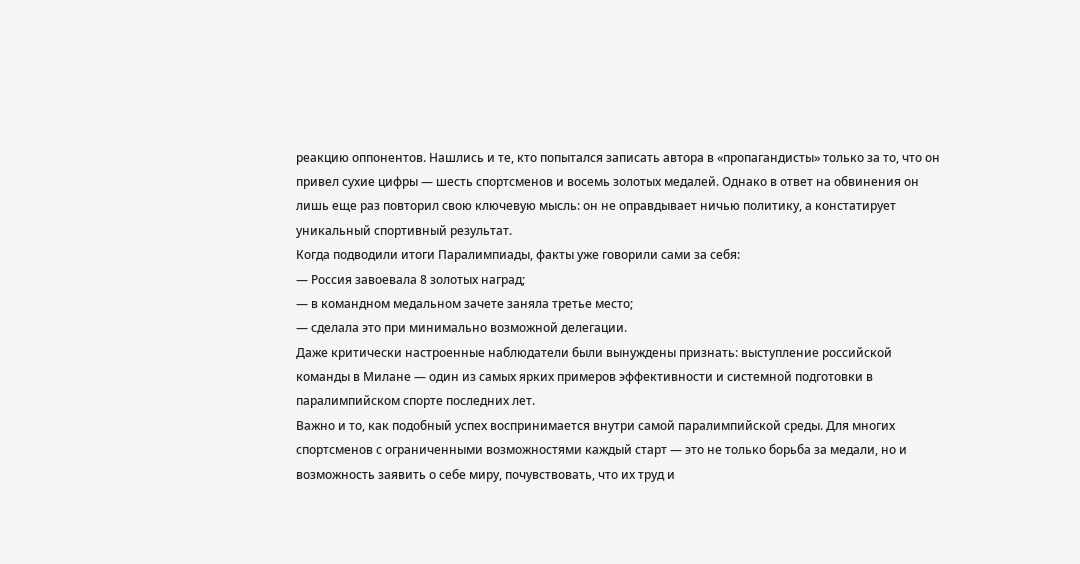реакцию оппонентов. Нашлись и те, кто попытался записать автора в «пропагандисты» только за то, что он привел сухие цифры — шесть спортсменов и восемь золотых медалей. Однако в ответ на обвинения он лишь еще раз повторил свою ключевую мысль: он не оправдывает ничью политику, а констатирует уникальный спортивный результат.
Когда подводили итоги Паралимпиады, факты уже говорили сами за себя:
— Россия завоевала 8 золотых наград;
— в командном медальном зачете заняла третье место;
— сделала это при минимально возможной делегации.
Даже критически настроенные наблюдатели были вынуждены признать: выступление российской команды в Милане — один из самых ярких примеров эффективности и системной подготовки в паралимпийском спорте последних лет.
Важно и то, как подобный успех воспринимается внутри самой паралимпийской среды. Для многих спортсменов с ограниченными возможностями каждый старт — это не только борьба за медали, но и возможность заявить о себе миру, почувствовать, что их труд и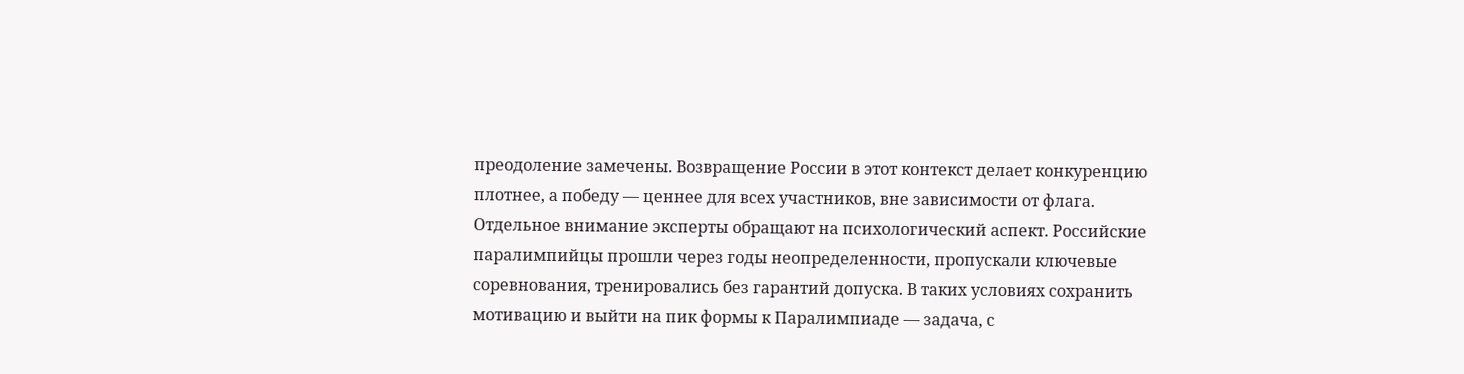преодоление замечены. Возвращение России в этот контекст делает конкуренцию плотнее, а победу — ценнее для всех участников, вне зависимости от флага.
Отдельное внимание эксперты обращают на психологический аспект. Российские паралимпийцы прошли через годы неопределенности, пропускали ключевые соревнования, тренировались без гарантий допуска. В таких условиях сохранить мотивацию и выйти на пик формы к Паралимпиаде — задача, с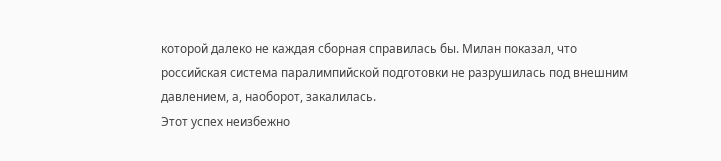которой далеко не каждая сборная справилась бы. Милан показал, что российская система паралимпийской подготовки не разрушилась под внешним давлением, а, наоборот, закалилась.
Этот успех неизбежно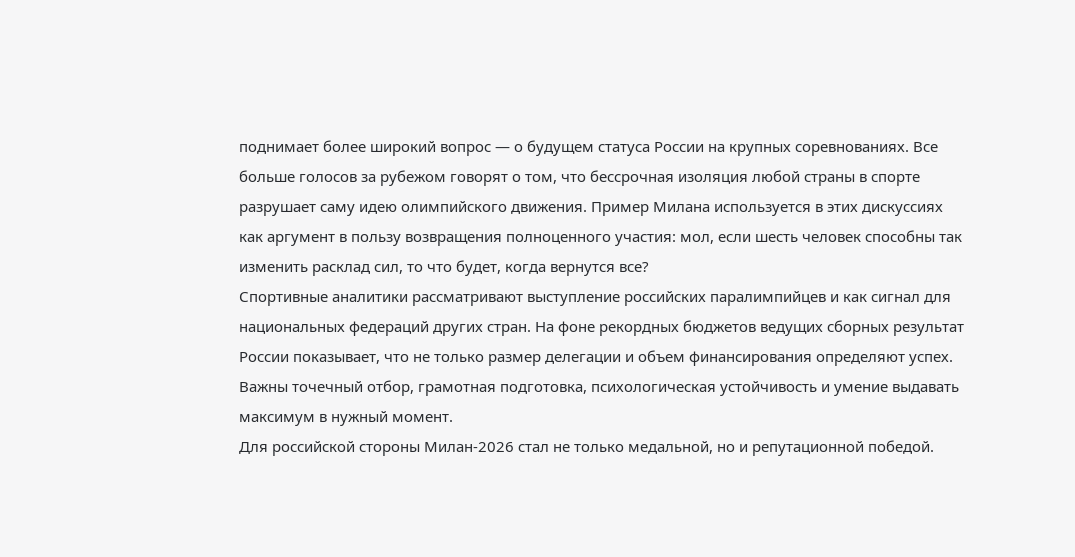поднимает более широкий вопрос — о будущем статуса России на крупных соревнованиях. Все больше голосов за рубежом говорят о том, что бессрочная изоляция любой страны в спорте разрушает саму идею олимпийского движения. Пример Милана используется в этих дискуссиях как аргумент в пользу возвращения полноценного участия: мол, если шесть человек способны так изменить расклад сил, то что будет, когда вернутся все?
Спортивные аналитики рассматривают выступление российских паралимпийцев и как сигнал для национальных федераций других стран. На фоне рекордных бюджетов ведущих сборных результат России показывает, что не только размер делегации и объем финансирования определяют успех. Важны точечный отбор, грамотная подготовка, психологическая устойчивость и умение выдавать максимум в нужный момент.
Для российской стороны Милан-2026 стал не только медальной, но и репутационной победой.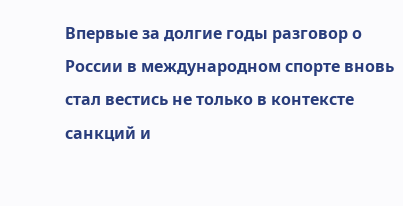Впервые за долгие годы разговор о России в международном спорте вновь стал вестись не только в контексте санкций и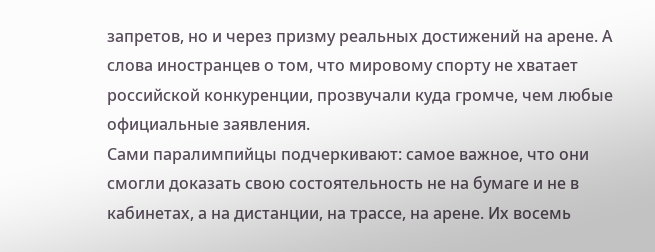запретов, но и через призму реальных достижений на арене. А слова иностранцев о том, что мировому спорту не хватает российской конкуренции, прозвучали куда громче, чем любые официальные заявления.
Сами паралимпийцы подчеркивают: самое важное, что они смогли доказать свою состоятельность не на бумаге и не в кабинетах, а на дистанции, на трассе, на арене. Их восемь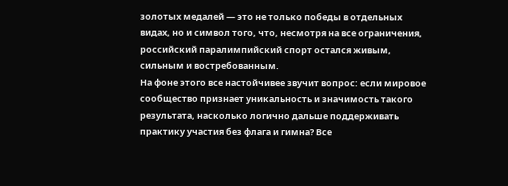золотых медалей — это не только победы в отдельных видах, но и символ того, что, несмотря на все ограничения, российский паралимпийский спорт остался живым, сильным и востребованным.
На фоне этого все настойчивее звучит вопрос: если мировое сообщество признает уникальность и значимость такого результата, насколько логично дальше поддерживать практику участия без флага и гимна? Все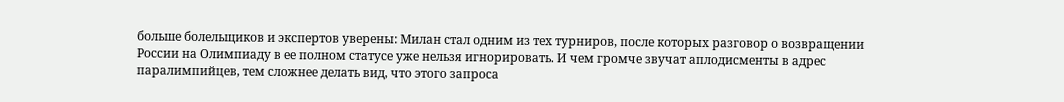больше болельщиков и экспертов уверены: Милан стал одним из тех турниров, после которых разговор о возвращении России на Олимпиаду в ее полном статусе уже нельзя игнорировать. И чем громче звучат аплодисменты в адрес паралимпийцев, тем сложнее делать вид, что этого запроса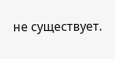не существует.